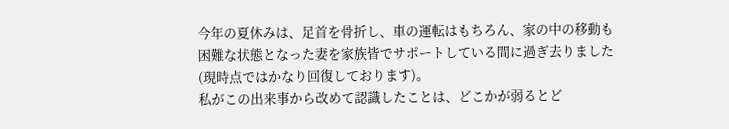今年の夏休みは、足首を骨折し、車の運転はもちろん、家の中の移動も困難な状態となった妻を家族皆でサポートしている間に過ぎ去りました(現時点ではかなり回復しております)。
私がこの出来事から改めて認識したことは、どこかが弱るとど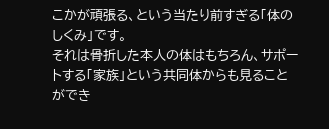こかが頑張る、という当たり前すぎる「体のしくみ」です。
それは骨折した本人の体はもちろん、サポートする「家族」という共同体からも見ることができ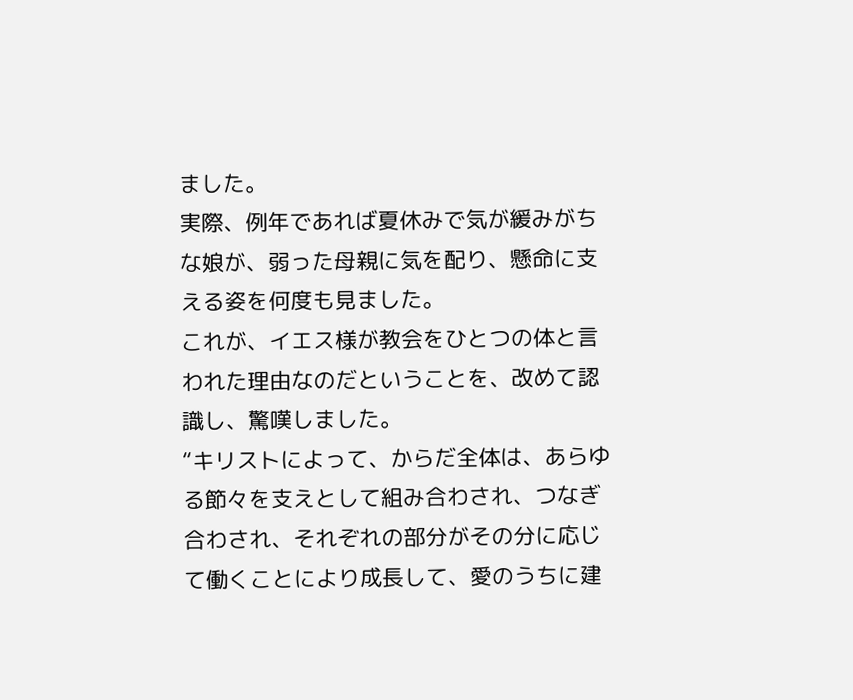ました。
実際、例年であれば夏休みで気が緩みがちな娘が、弱った母親に気を配り、懸命に支える姿を何度も見ました。
これが、イエス様が教会をひとつの体と言われた理由なのだということを、改めて認識し、驚嘆しました。
“キリストによって、からだ全体は、あらゆる節々を支えとして組み合わされ、つなぎ合わされ、それぞれの部分がその分に応じて働くことにより成長して、愛のうちに建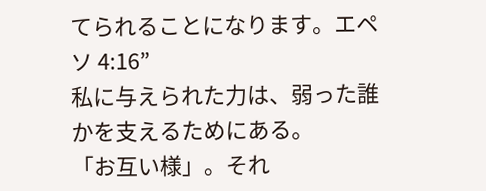てられることになります。エペソ 4:16”
私に与えられた力は、弱った誰かを支えるためにある。
「お互い様」。それ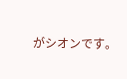がシオンです。